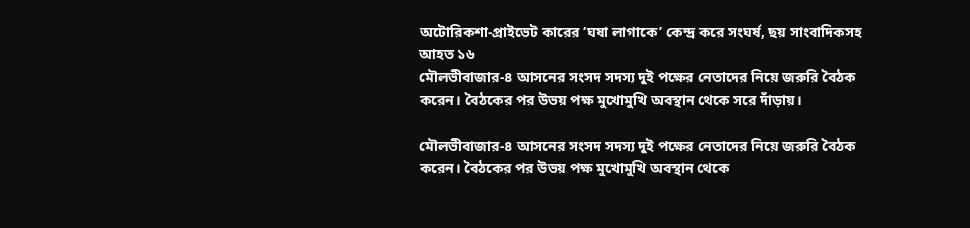অটোরিকশা-প্রাইভেট কারের ‘ঘষা লাগাকে’ কেন্দ্র করে সংঘর্ষ, ছয় সাংবাদিকসহ আহত ১৬
মৌলভীবাজার-৪ আসনের সংসদ সদস্য দুই পক্ষের নেতাদের নিয়ে জরুরি বৈঠক করেন। বৈঠকের পর উভয় পক্ষ মুখোমুখি অবস্থান থেকে সরে দাঁড়ায়।

মৌলভীবাজার-৪ আসনের সংসদ সদস্য দুই পক্ষের নেতাদের নিয়ে জরুরি বৈঠক করেন। বৈঠকের পর উভয় পক্ষ মুখোমুখি অবস্থান থেকে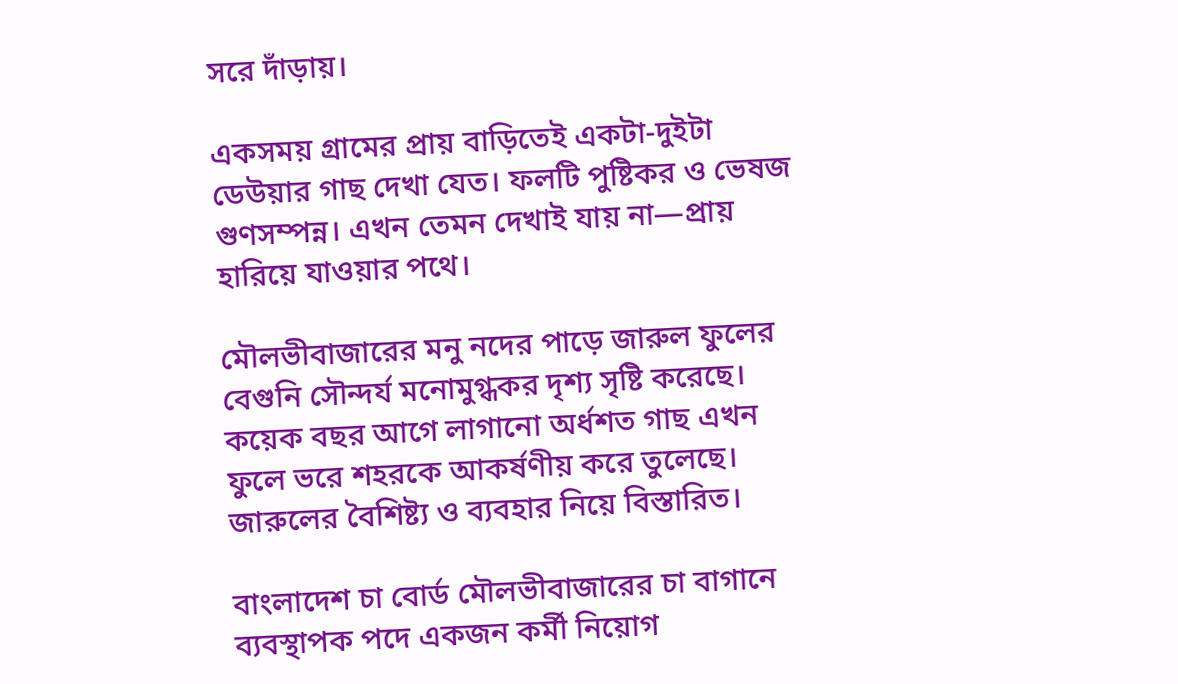সরে দাঁড়ায়।

একসময় গ্রামের প্রায় বাড়িতেই একটা-দুইটা ডেউয়ার গাছ দেখা যেত। ফলটি পুষ্টিকর ও ভেষজ গুণসম্পন্ন। এখন তেমন দেখাই যায় না—প্রায় হারিয়ে যাওয়ার পথে।

মৌলভীবাজারের মনু নদের পাড়ে জারুল ফুলের বেগুনি সৌন্দর্য মনোমুগ্ধকর দৃশ্য সৃষ্টি করেছে। কয়েক বছর আগে লাগানো অর্ধশত গাছ এখন ফুলে ভরে শহরকে আকর্ষণীয় করে তুলেছে। জারুলের বৈশিষ্ট্য ও ব্যবহার নিয়ে বিস্তারিত।

বাংলাদেশ চা বোর্ড মৌলভীবাজারের চা বাগানে ব্যবস্থাপক পদে একজন কর্মী নিয়োগ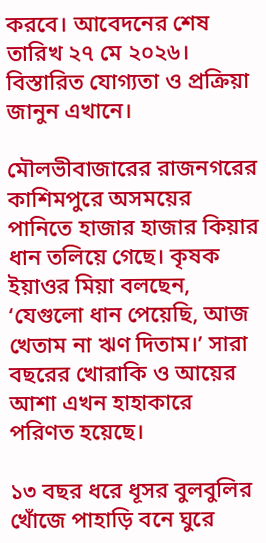করবে। আবেদনের শেষ তারিখ ২৭ মে ২০২৬। বিস্তারিত যোগ্যতা ও প্রক্রিয়া জানুন এখানে।

মৌলভীবাজারের রাজনগরের কাশিমপুরে অসময়ের পানিতে হাজার হাজার কিয়ার ধান তলিয়ে গেছে। কৃষক ইয়াওর মিয়া বলছেন, ‘যেগুলো ধান পেয়েছি, আজ খেতাম না ঋণ দিতাম।’ সারা বছরের খোরাকি ও আয়ের আশা এখন হাহাকারে পরিণত হয়েছে।

১৩ বছর ধরে ধূসর বুলবুলির খোঁজে পাহাড়ি বনে ঘুরে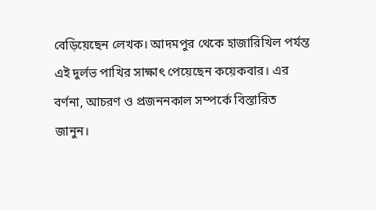বেড়িয়েছেন লেখক। আদমপুর থেকে হাজারিখিল পর্যন্ত এই দুর্লভ পাখির সাক্ষাৎ পেয়েছেন কয়েকবার। এর বর্ণনা, আচরণ ও প্রজননকাল সম্পর্কে বিস্তারিত জানুন।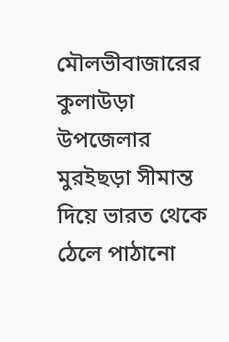মৌলভীবাজারের কুলাউড়া উপজেলার মুরইছড়া সীমান্ত দিয়ে ভারত থেকে ঠেলে পাঠানো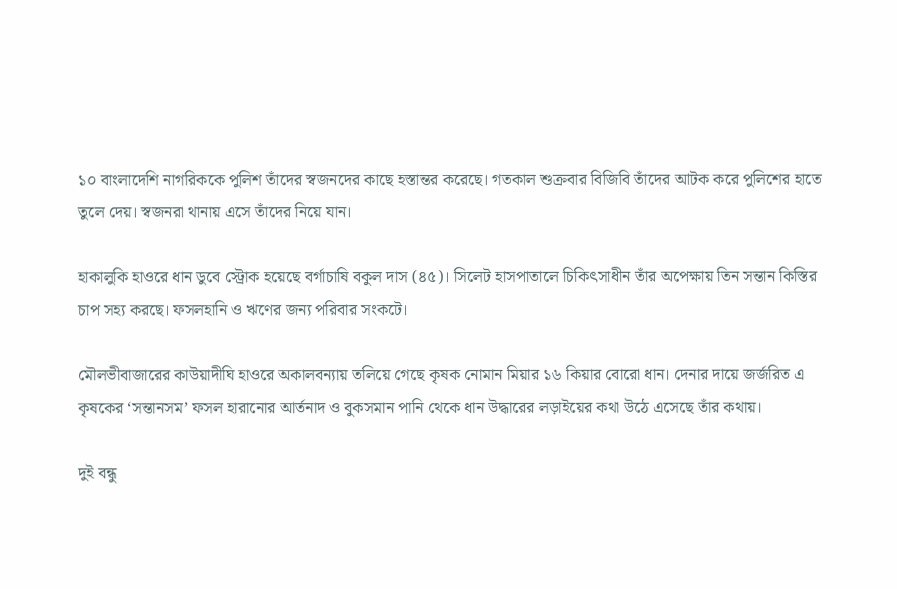১০ বাংলাদেশি নাগরিককে পুলিশ তাঁদের স্বজনদের কাছে হস্তান্তর করেছে। গতকাল শুক্রবার বিজিবি তাঁদের আটক করে পুলিশের হাতে তুলে দেয়। স্বজনরা থানায় এসে তাঁদের নিয়ে যান।

হাকালুকি হাওরে ধান ডুবে স্ট্রোক হয়েছে বর্গাচাষি বকুল দাস (৪৫)। সিলেট হাসপাতালে চিকিৎসাধীন তাঁর অপেক্ষায় তিন সন্তান কিস্তির চাপ সহ্য করছে। ফসলহানি ও ঋণের জন্য পরিবার সংকটে।

মৌলভীবাজারের কাউয়াদীঘি হাওরে অকালবন্যায় তলিয়ে গেছে কৃষক নোমান মিয়ার ১৬ কিয়ার বোরো ধান। দেনার দায়ে জর্জরিত এ কৃষকের ‘সন্তানসম’ ফসল হারানোর আর্তনাদ ও বুকসমান পানি থেকে ধান উদ্ধারের লড়াইয়ের কথা উঠে এসেছে তাঁর কথায়।

দুই বন্ধু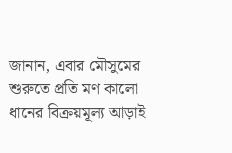জানান, এবার মৌসুমের শুরুতে প্রতি মণ কালো ধানের বিক্রয়মূল্য আড়াই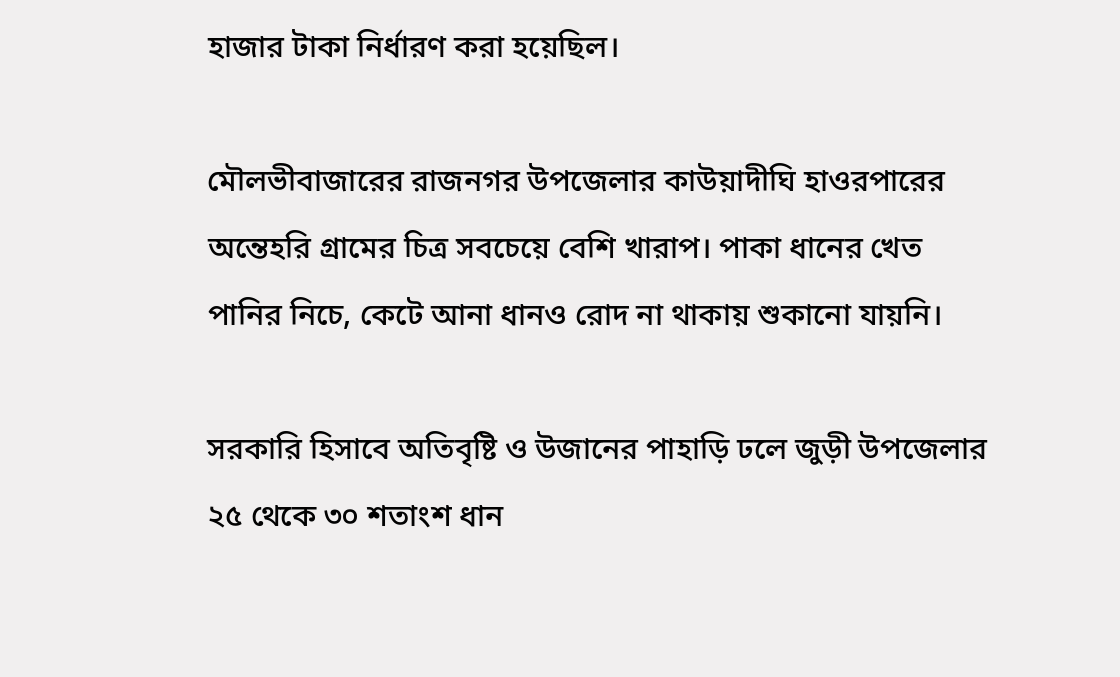হাজার টাকা নির্ধারণ করা হয়েছিল।

মৌলভীবাজারের রাজনগর উপজেলার কাউয়াদীঘি হাওরপারের অন্তেহরি গ্রামের চিত্র সবচেয়ে বেশি খারাপ। পাকা ধানের খেত পানির নিচে, কেটে আনা ধানও রোদ না থাকায় শুকানো যায়নি।

সরকারি হিসাবে অতিবৃষ্টি ও উজানের পাহাড়ি ঢলে জুড়ী উপজেলার ২৫ থেকে ৩০ শতাংশ ধান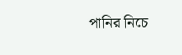পানির নিচে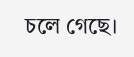চলে গেছে।